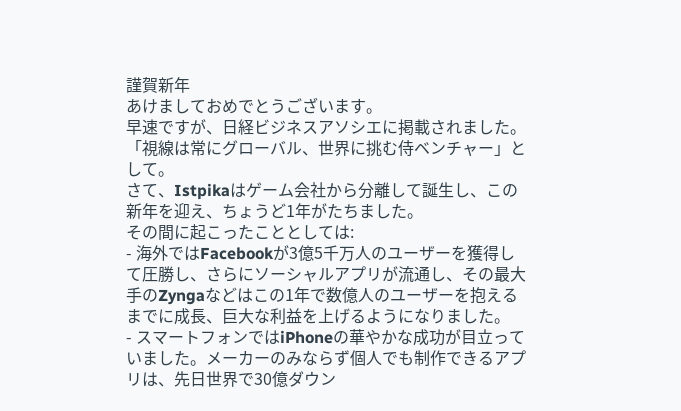謹賀新年
あけましておめでとうございます。
早速ですが、日経ビジネスアソシエに掲載されました。「視線は常にグローバル、世界に挑む侍ベンチャー」として。
さて、Istpikaはゲーム会社から分離して誕生し、この新年を迎え、ちょうど1年がたちました。
その間に起こったこととしては:
- 海外ではFacebookが3億5千万人のユーザーを獲得して圧勝し、さらにソーシャルアプリが流通し、その最大手のZyngaなどはこの1年で数億人のユーザーを抱えるまでに成長、巨大な利益を上げるようになりました。
- スマートフォンではiPhoneの華やかな成功が目立っていました。メーカーのみならず個人でも制作できるアプリは、先日世界で30億ダウン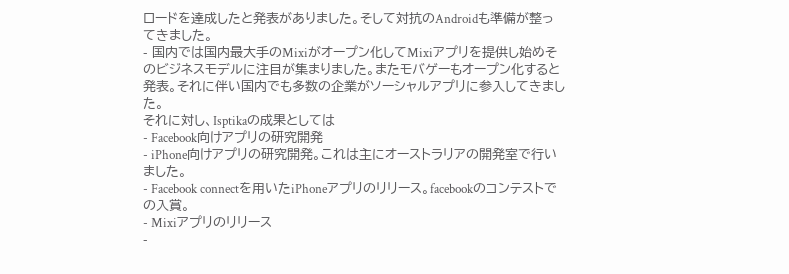ロードを達成したと発表がありました。そして対抗のAndroidも準備が整ってきました。
- 国内では国内最大手のMixiがオープン化してMixiアプリを提供し始めそのビジネスモデルに注目が集まりました。またモバゲーもオープン化すると発表。それに伴い国内でも多数の企業がソーシャルアプリに参入してきました。
それに対し、Isptikaの成果としては
- Facebook向けアプリの研究開発
- iPhone向けアプリの研究開発。これは主にオーストラリアの開発室で行いました。
- Facebook connectを用いたiPhoneアプリのリリース。facebookのコンテストでの入賞。
- Mixiアプリのリリース
-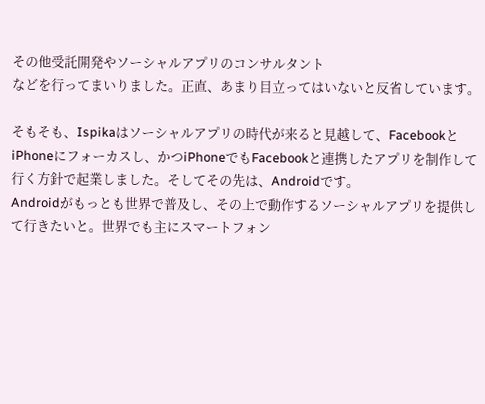その他受託開発やソーシャルアプリのコンサルタント
などを行ってまいりました。正直、あまり目立ってはいないと反省しています。

そもそも、Ispikaはソーシャルアプリの時代が来ると見越して、FacebookとiPhoneにフォーカスし、かつiPhoneでもFacebookと連携したアプリを制作して行く方針で起業しました。そしてその先は、Androidです。
Androidがもっとも世界で普及し、その上で動作するソーシャルアプリを提供して行きたいと。世界でも主にスマートフォン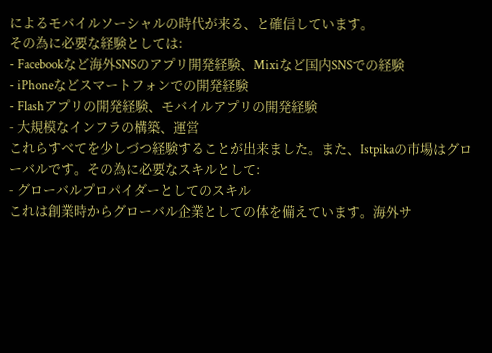によるモバイルソーシャルの時代が来る、と確信しています。
その為に必要な経験としては:
- Facebookなど海外SNSのアプリ開発経験、Mixiなど国内SNSでの経験
- iPhoneなどスマートフォンでの開発経験
- Flashアプリの開発経験、モバイルアプリの開発経験
- 大規模なインフラの構築、運営
これらすべてを少しづつ経験することが出来ました。また、Istpikaの市場はグローバルです。その為に必要なスキルとして:
- グローバルプロパイダーとしてのスキル
これは創業時からグローバル企業としての体を備えています。海外サ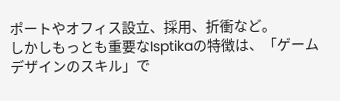ポートやオフィス設立、採用、折衝など。
しかしもっとも重要なIsptikaの特徴は、「ゲームデザインのスキル」で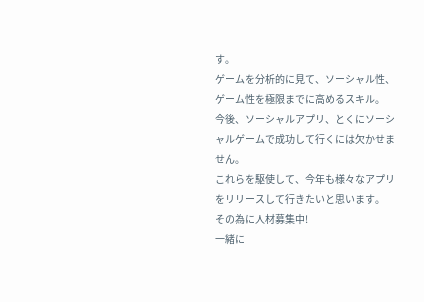す。
ゲームを分析的に見て、ソーシャル性、ゲーム性を極限までに高めるスキル。
今後、ソーシャルアプリ、とくにソーシャルゲームで成功して行くには欠かせません。
これらを駆使して、今年も様々なアプリをリリースして行きたいと思います。
その為に人材募集中!
一緒に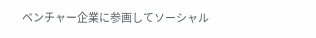ベンチャー企業に参画してソーシャル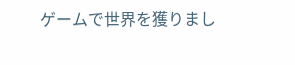ゲームで世界を獲りまし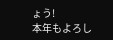ょう!
本年もよろし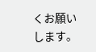くお願いします。